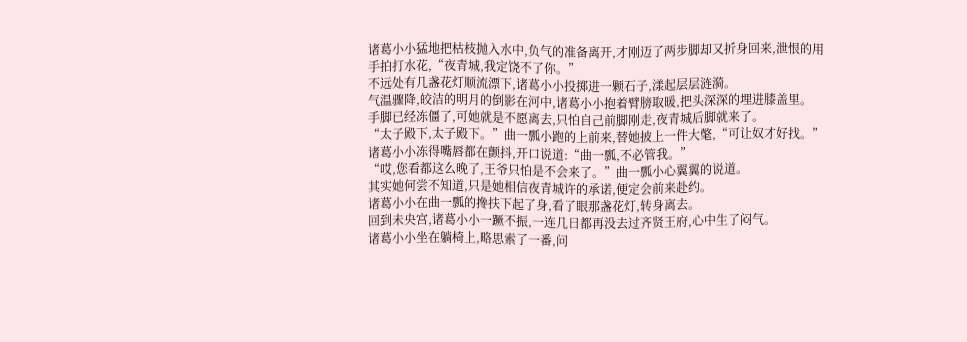诸葛小小猛地把枯枝抛入水中,负气的准备离开,才刚迈了两步脚却又折身回来,泄恨的用手拍打水花,“夜青城,我定饶不了你。”
不远处有几盏花灯顺流漂下,诸葛小小投掷进一颗石子,漾起层层涟漪。
气温骤降,皎洁的明月的倒影在河中,诸葛小小抱着臂膀取暖,把头深深的埋进膝盖里。
手脚已经冻僵了,可她就是不愿离去,只怕自己前脚刚走,夜青城后脚就来了。
“太子殿下,太子殿下。”曲一瓢小跑的上前来,替她披上一件大氅,“可让奴才好找。”
诸葛小小冻得嘴唇都在颤抖,开口说道:“曲一瓢,不必管我。”
“哎,您看都这么晚了,王爷只怕是不会来了。”曲一瓢小心翼翼的说道。
其实她何尝不知道,只是她相信夜青城许的承诺,便定会前来赴约。
诸葛小小在曲一瓢的搀扶下起了身,看了眼那盏花灯,转身离去。
回到未央宫,诸葛小小一蹶不振,一连几日都再没去过齐贤王府,心中生了闷气。
诸葛小小坐在躺椅上,略思索了一番,问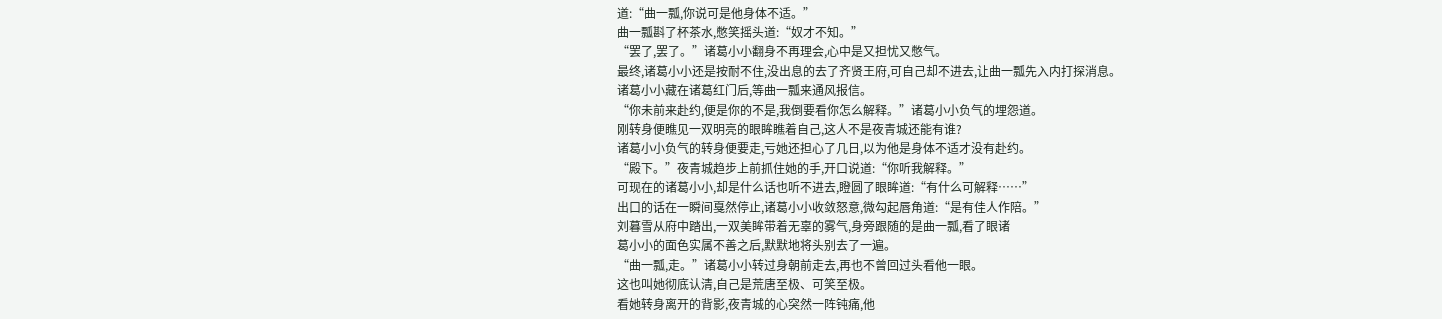道:“曲一瓢,你说可是他身体不适。”
曲一瓢斟了杯茶水,憋笑摇头道:“奴才不知。”
“罢了,罢了。”诸葛小小翻身不再理会,心中是又担忧又憋气。
最终,诸葛小小还是按耐不住,没出息的去了齐贤王府,可自己却不进去,让曲一瓢先入内打探消息。
诸葛小小藏在诸葛红门后,等曲一瓢来通风报信。
“你未前来赴约,便是你的不是,我倒要看你怎么解释。”诸葛小小负气的埋怨道。
刚转身便瞧见一双明亮的眼眸瞧着自己,这人不是夜青城还能有谁?
诸葛小小负气的转身便要走,亏她还担心了几日,以为他是身体不适才没有赴约。
“殿下。”夜青城趋步上前抓住她的手,开口说道:“你听我解释。”
可现在的诸葛小小,却是什么话也听不进去,瞪圆了眼眸道:“有什么可解释……”
出口的话在一瞬间戛然停止,诸葛小小收敛怒意,微勾起唇角道:“是有佳人作陪。”
刘暮雪从府中踏出,一双美眸带着无辜的雾气,身旁跟随的是曲一瓢,看了眼诸
葛小小的面色实属不善之后,默默地将头别去了一遍。
“曲一瓢,走。”诸葛小小转过身朝前走去,再也不曾回过头看他一眼。
这也叫她彻底认清,自己是荒唐至极、可笑至极。
看她转身离开的背影,夜青城的心突然一阵钝痛,他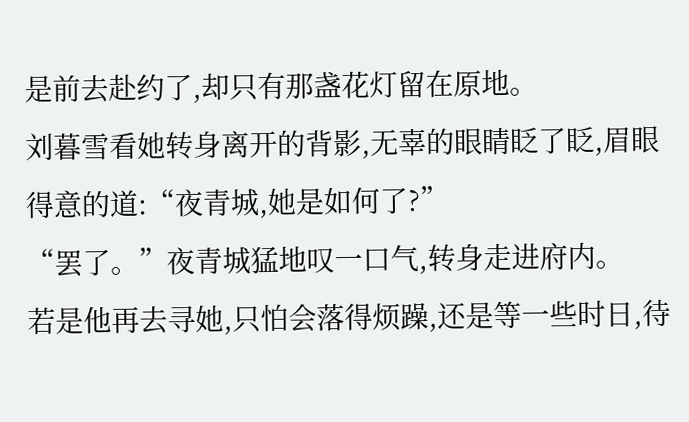是前去赴约了,却只有那盏花灯留在原地。
刘暮雪看她转身离开的背影,无辜的眼睛眨了眨,眉眼得意的道:“夜青城,她是如何了?”
“罢了。”夜青城猛地叹一口气,转身走进府内。
若是他再去寻她,只怕会落得烦躁,还是等一些时日,待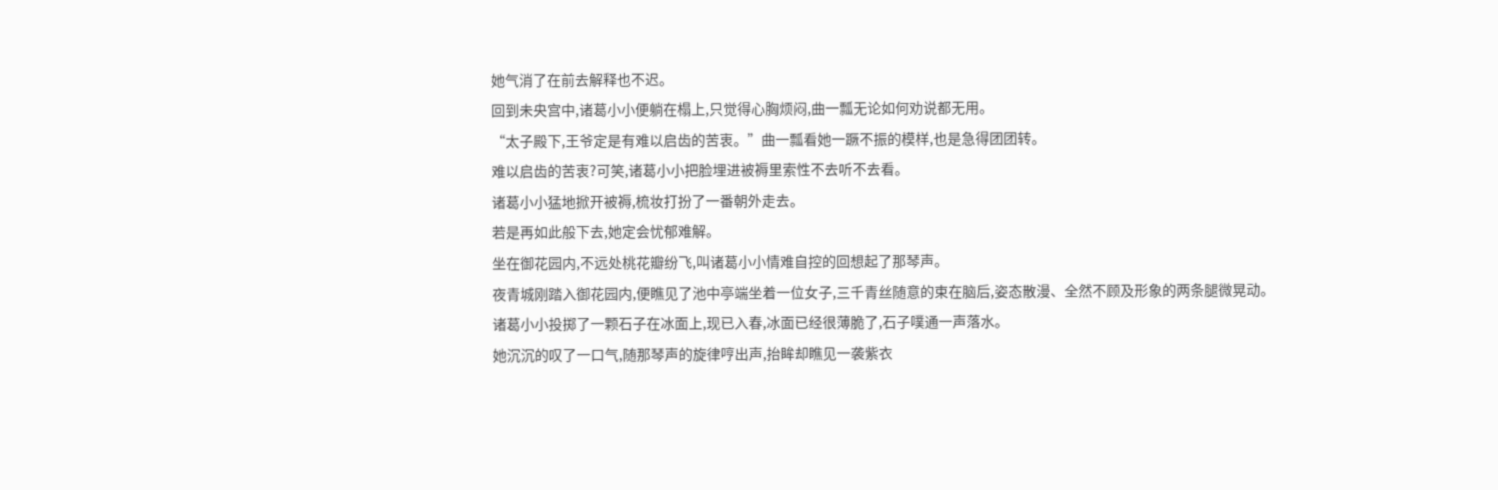她气消了在前去解释也不迟。
回到未央宫中,诸葛小小便躺在榻上,只觉得心胸烦闷,曲一瓢无论如何劝说都无用。
“太子殿下,王爷定是有难以启齿的苦衷。”曲一瓢看她一蹶不振的模样,也是急得团团转。
难以启齿的苦衷?可笑,诸葛小小把脸埋进被褥里索性不去听不去看。
诸葛小小猛地掀开被褥,梳妆打扮了一番朝外走去。
若是再如此般下去,她定会忧郁难解。
坐在御花园内,不远处桃花瓣纷飞,叫诸葛小小情难自控的回想起了那琴声。
夜青城刚踏入御花园内,便瞧见了池中亭端坐着一位女子,三千青丝随意的束在脑后,姿态散漫、全然不顾及形象的两条腿微晃动。
诸葛小小投掷了一颗石子在冰面上,现已入春,冰面已经很薄脆了,石子噗通一声落水。
她沉沉的叹了一口气,随那琴声的旋律哼出声,抬眸却瞧见一袭紫衣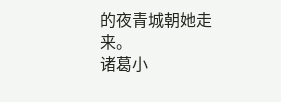的夜青城朝她走来。
诸葛小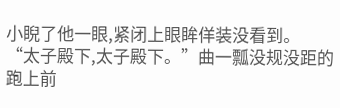小睨了他一眼,紧闭上眼眸佯装没看到。
“太子殿下,太子殿下。”曲一瓢没规没距的跑上前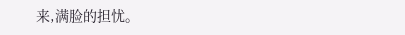来,满脸的担忧。